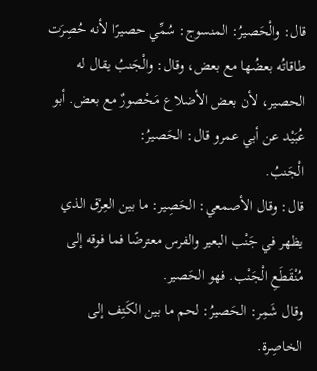قال: والْحَصيرُ: المنسوج: سُمِّي حصيرًا لأنه حُصِرَت طاقاتُه بعضُها مع بعض، وقال: والْجَنبُ يقال له الحصير، لأن بعض الأضلاع مَحْصورٌ مع بعض. أبو عُبَيْد عن أبي عمرو قال: الحَصيرُ:
الْجَنبُ.
قال: وقال الأصمعي: الحَصِير: ما بين العِرْق الذي يظهر في جَنْب البعير والفرس معترضًا فما فوقه إلى مُنْقَطَعِ الْجَنْب. فهو الحَصير.
وقال شَمِر: الحَصيرُ: لحم ما بين الكَتِف إلى الخاصِرة.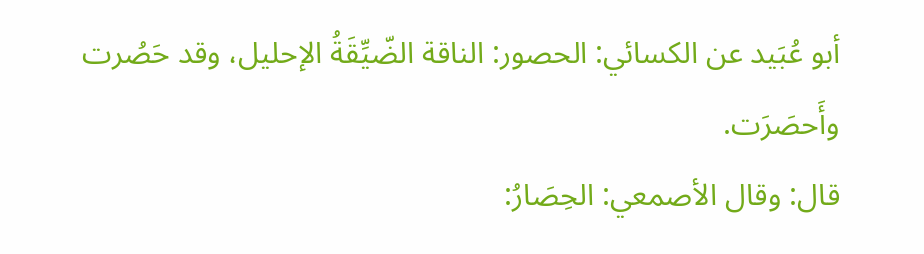أبو عُبَيد عن الكسائي: الحصور: الناقة الضّيِّقَةُ الإحليل، وقد حَصُرت وأَحصَرَت.
قال: وقال الأصمعي: الحِصَارُ: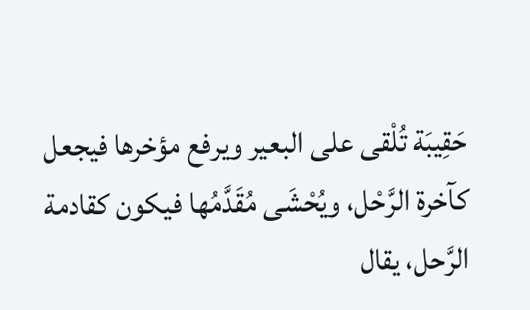حَقِيبَة تُلْقى على البعير ويرفع مؤخرها فيجعل كآخرة الرَّحْل، ويُحْشَى مُقَدَّمُها فيكون كقادمة الرَّحل، يقال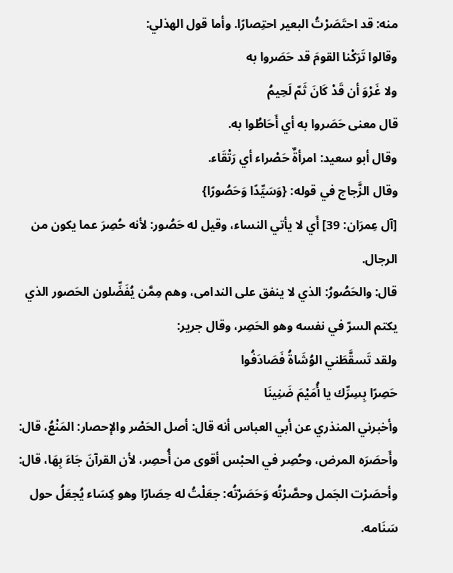منه: قد احتَصَرْتُ البعير احتِصارًا. وأما قول الهذلي:
وقالوا تَرَكْنا القومَ قد حَصَروا به
ولا غَرْوَ أن قَدْ كَانَ ثَمّ لَحِيمُ
قال معنى حَصَروا به أي أَحَاطُوا به.
وقال أبو سعيد: امرأةٌ حَصْراء أي رَتْقَاء.
وقال الزَّجاج في قوله: {وَسَيِّدًا وَحَصُورًا}
[آل عِمرَان: 39] أَي لا يأتي النساء، وقيل له حَصُور: لأنه حُصِرَ عما يكون من الرجال.
قال: والحَصُورُ: الذي لا ينفق على الندامى، وهم مِمَّن يُفَضِّلون الحَصور الذي يكتم السرّ في نفسه وهو الحَصِر، وقال جرير:
ولقد تَسقَّطَني الوُشَاةُ فَصَادَفُوا
حَصِرًا بِسِرِّك يا أُمَيْمَ ضَنِينَا
وأخبرني المنذري عن أبي العباس أنه قال: أصل الحَصْر والإحصار: المَنْعُ، قال: وأَحصَرَه المرض، وحُصِر في الحبْس أقوى من أُحصِر، لأن القرآنَ جَاءَ بِهَا، قال: وأحصَرْت الجَمل وحصَّرْتُه وَحَصَرْتُه: جعَلْتُ له حِصَارًا وهو كِسَاء يُجعَلُ حول سَنَامه.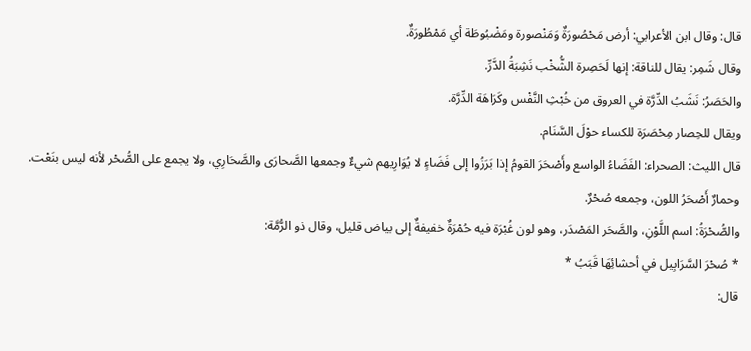قال: وقال ابن الأعرابي: أرض مَحْصُورَةٌ وَمَنْصورة ومَضْبُوطَة أي مَمْطُورَةٌ.
وقال شَمِر: يقال للناقة: إنها لَحَصِرة الشُّخْب نَشِبَةُ الدَّرِّ.
والحَصَرُ: نَشَبُ الدِّرَّة في العروق من خُبْثِ النَّفْس وكَرَاهَة الدِّرَّة.
ويقال للحِصار مِحْصَرَة للكساء حوْلَ السَّنَام.
قال الليث: الصحراء: الفَضَاءُ الواسع وأَصْحَرَ القومُ إذا بَرَزُوا إلى فَضَاءٍ لا يُوَارِيهم شيءٌ وجمعها الصَّحارَى والصَّحَارِي، ولا يجمع على الصُّحْر لأنه ليس بنَعْت.
وحمارٌ أَصْحَرُ اللون، وجمعه صُحْرٌ.
والصُّحْرَةُ: اسم اللَّوْنِ، والصَّحَر المَصْدَر، وهو لون غُبْرَة فيه حُمْرَةٌ خفيفةٌ إلى بياض قليل، وقال ذو الرُّمَّة:
* صُحْرَ السَّرَابِيل في أحشائِهَا قَبَبُ *
قال: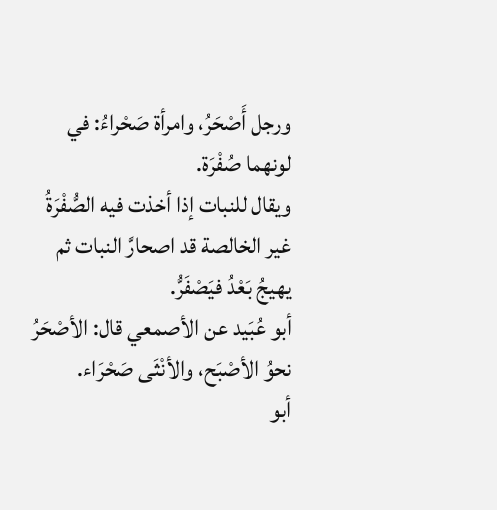ورجل أَصْحَرُ، وامرأة صَحْراءُ: في لونهما صُفْرَة.
ويقال للنبات إذا أخذت فيه الصُّفْرَةُ غير الخالصة قد اصحارَّ النبات ثم يهيجُ بَعْدُ فيَصْفَرُّ.
أبو عُبَيد عن الأصمعي قال: الأصْحَرُ نحوُ الأصْبَح، والأنْثَى صَحْرَاء.
أبو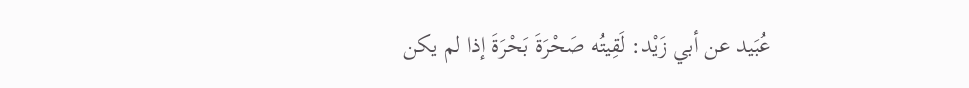عُبَيد عن أبي زَيْد: لَقِيتُه صَحْرَةَ بَحْرَةَ إذا لم يكن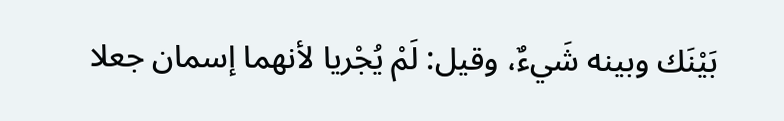بَيْنَك وبينه شَيءٌ، وقيل: لَمْ يُجْريا لأنهما إسمان جعلا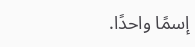إسمًا واحدًا.